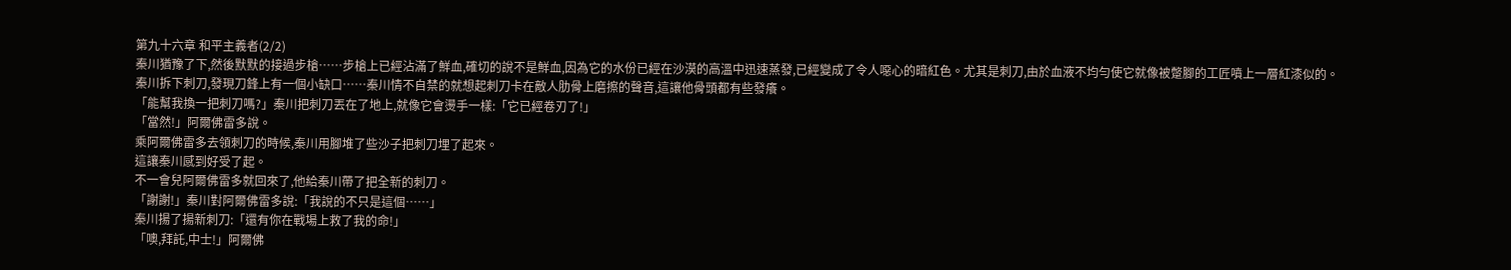第九十六章 和平主義者(2/2)
秦川猶豫了下,然後默默的接過步槍……步槍上已經沾滿了鮮血,確切的說不是鮮血,因為它的水份已經在沙漠的高溫中迅速蒸發,已經變成了令人噁心的暗紅色。尤其是刺刀,由於血液不均勻使它就像被蹩腳的工匠噴上一層紅漆似的。
秦川拆下刺刀,發現刀鋒上有一個小缺口……秦川情不自禁的就想起刺刀卡在敵人肋骨上磨擦的聲音,這讓他骨頭都有些發癢。
「能幫我換一把刺刀嗎?」秦川把刺刀丟在了地上,就像它會燙手一樣:「它已經卷刃了!」
「當然!」阿爾佛雷多說。
乘阿爾佛雷多去領刺刀的時候,秦川用腳堆了些沙子把刺刀埋了起來。
這讓秦川感到好受了起。
不一會兒阿爾佛雷多就回來了,他給秦川帶了把全新的刺刀。
「謝謝!」秦川對阿爾佛雷多說:「我說的不只是這個……」
秦川揚了揚新刺刀:「還有你在戰場上救了我的命!」
「噢,拜託,中士!」阿爾佛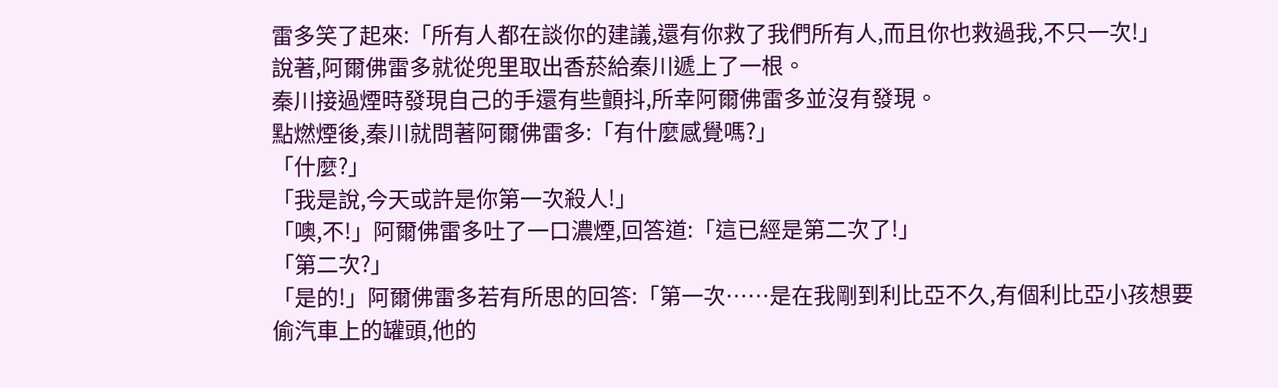雷多笑了起來:「所有人都在談你的建議,還有你救了我們所有人,而且你也救過我,不只一次!」
說著,阿爾佛雷多就從兜里取出香菸給秦川遞上了一根。
秦川接過煙時發現自己的手還有些顫抖,所幸阿爾佛雷多並沒有發現。
點燃煙後,秦川就問著阿爾佛雷多:「有什麼感覺嗎?」
「什麼?」
「我是說,今天或許是你第一次殺人!」
「噢,不!」阿爾佛雷多吐了一口濃煙,回答道:「這已經是第二次了!」
「第二次?」
「是的!」阿爾佛雷多若有所思的回答:「第一次……是在我剛到利比亞不久,有個利比亞小孩想要偷汽車上的罐頭,他的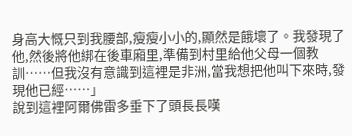身高大慨只到我腰部,瘦瘦小小的,顯然是餓壞了。我發現了他,然後將他綁在後車廂里,準備到村里給他父母一個教訓……但我沒有意識到這裡是非洲,當我想把他叫下來時,發現他已經……」
說到這裡阿爾佛雷多垂下了頭長長嘆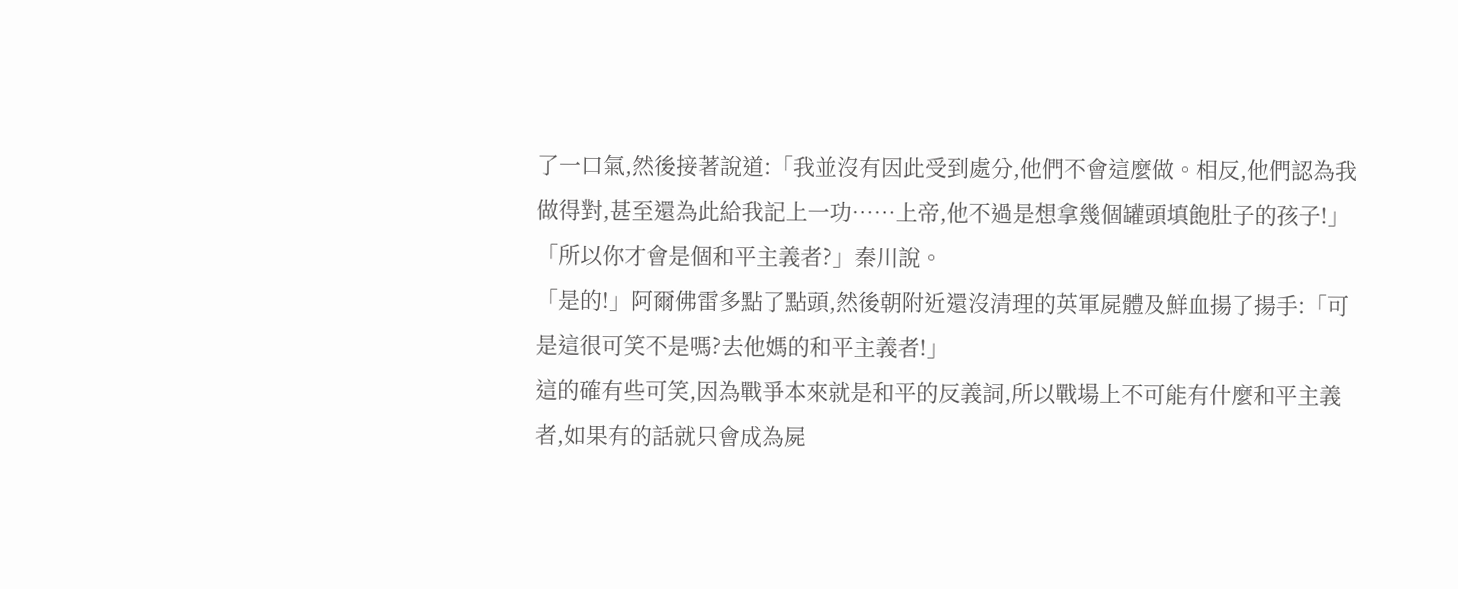了一口氣,然後接著說道:「我並沒有因此受到處分,他們不會這麼做。相反,他們認為我做得對,甚至還為此給我記上一功……上帝,他不過是想拿幾個罐頭填飽肚子的孩子!」
「所以你才會是個和平主義者?」秦川說。
「是的!」阿爾佛雷多點了點頭,然後朝附近還沒清理的英軍屍體及鮮血揚了揚手:「可是這很可笑不是嗎?去他媽的和平主義者!」
這的確有些可笑,因為戰爭本來就是和平的反義詞,所以戰場上不可能有什麼和平主義者,如果有的話就只會成為屍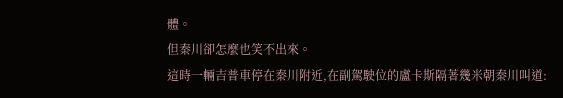體。
但秦川卻怎麼也笑不出來。
這時一輛吉普車停在秦川附近,在副駕駛位的盧卡斯隔著幾米朝秦川叫道: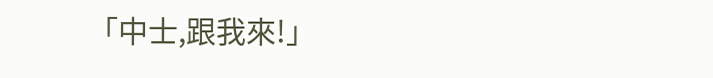「中士,跟我來!」